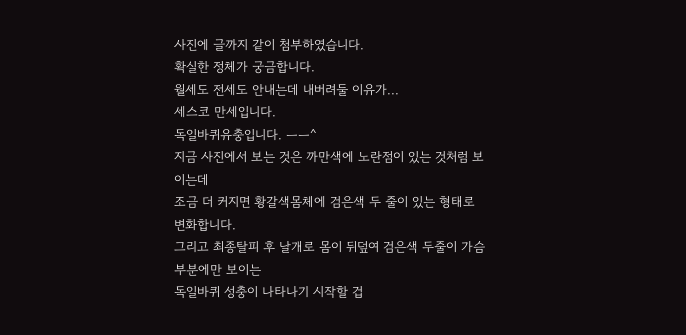사진에 글까지 같이 첨부하였습니다.
확실한 정체가 궁금합니다.
월세도 전세도 안내는데 내버려둘 이유가...
세스코 만세입니다.
독일바퀴유충입니다. ㅡㅡ^
지금 사진에서 보는 것은 까만색에 노란점이 있는 것처럼 보이는데
조금 더 커지면 황갈색몸체에 검은색 두 줄이 있는 형태로 변화합니다.
그리고 최종탈피 후 날개로 몸이 뒤덮여 검은색 두줄이 가슴 부분에만 보이는
독일바퀴 성충이 나타나기 시작할 겁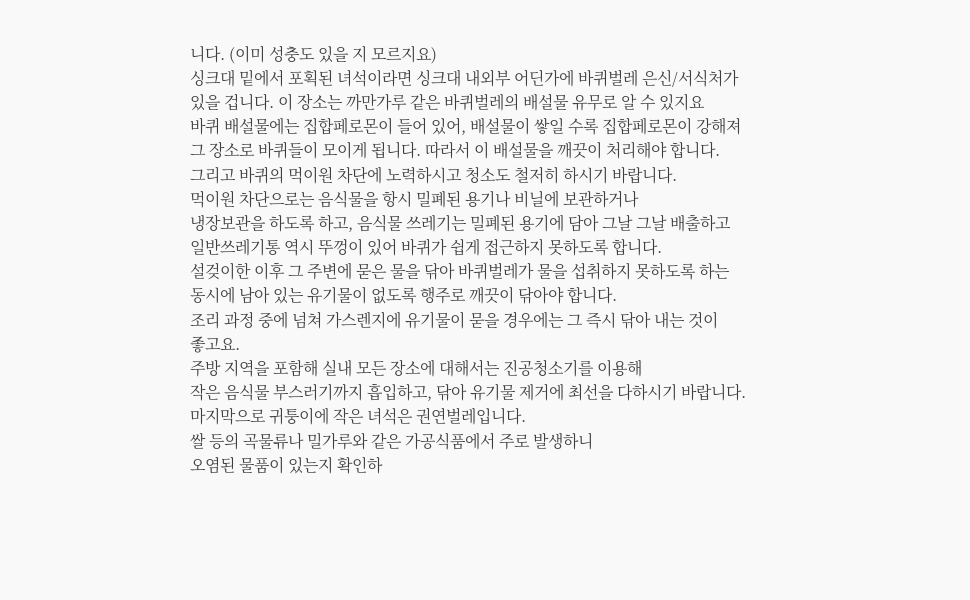니다. (이미 성충도 있을 지 모르지요)
싱크대 밑에서 포획된 녀석이라면 싱크대 내외부 어딘가에 바퀴벌레 은신/서식처가
있을 겁니다. 이 장소는 까만가루 같은 바퀴벌레의 배설물 유무로 알 수 있지요
바퀴 배설물에는 집합페로몬이 들어 있어, 배설물이 쌓일 수록 집합페로몬이 강해져
그 장소로 바퀴들이 모이게 됩니다. 따라서 이 배설물을 깨끗이 처리해야 합니다.
그리고 바퀴의 먹이원 차단에 노력하시고 청소도 철저히 하시기 바랍니다.
먹이원 차단으로는 음식물을 항시 밀폐된 용기나 비닐에 보관하거나
냉장보관을 하도록 하고, 음식물 쓰레기는 밀폐된 용기에 담아 그날 그날 배출하고
일반쓰레기통 역시 뚜껑이 있어 바퀴가 쉽게 접근하지 못하도록 합니다.
설겆이한 이후 그 주변에 묻은 물을 닦아 바퀴벌레가 물을 섭취하지 못하도록 하는
동시에 남아 있는 유기물이 없도록 행주로 깨끗이 닦아야 합니다.
조리 과정 중에 넘쳐 가스렌지에 유기물이 묻을 경우에는 그 즉시 닦아 내는 것이
좋고요.
주방 지역을 포함해 실내 모든 장소에 대해서는 진공청소기를 이용해
작은 음식물 부스러기까지 흡입하고, 닦아 유기물 제거에 최선을 다하시기 바랍니다.
마지막으로 귀퉁이에 작은 녀석은 권연벌레입니다.
쌀 등의 곡물류나 밀가루와 같은 가공식품에서 주로 발생하니
오염된 물품이 있는지 확인하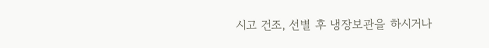시고 건조, 선별 후 냉장보관을 하시거나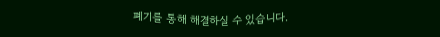폐기를 통해 해결하실 수 있습니다.